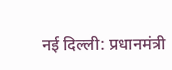नई दिल्ली: प्रधानमंत्री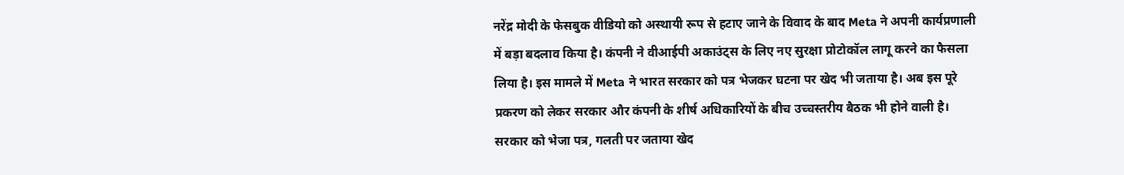नरेंद्र मोदी के फेसबुक वीडियो को अस्थायी रूप से हटाए जाने के विवाद के बाद Meta ने अपनी कार्यप्रणाली में बड़ा बदलाव किया है। कंपनी ने वीआईपी अकाउंट्स के लिए नए सुरक्षा प्रोटोकॉल लागू करने का फैसला लिया है। इस मामले में Meta ने भारत सरकार को पत्र भेजकर घटना पर खेद भी जताया है। अब इस पूरे प्रकरण को लेकर सरकार और कंपनी के शीर्ष अधिकारियों के बीच उच्चस्तरीय बैठक भी होने वाली है।
सरकार को भेजा पत्र, गलती पर जताया खेद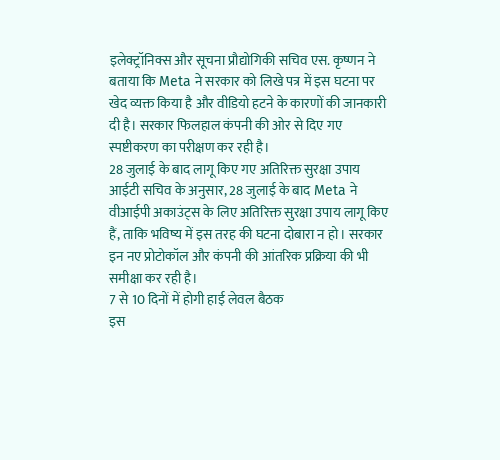इलेक्ट्रॉनिक्स और सूचना प्रौद्योगिकी सचिव एस. कृष्णन ने बताया कि Meta ने सरकार को लिखे पत्र में इस घटना पर खेद व्यक्त किया है और वीडियो हटने के कारणों की जानकारी दी है। सरकार फिलहाल कंपनी की ओर से दिए गए स्पष्टीकरण का परीक्षण कर रही है।
28 जुलाई के बाद लागू किए गए अतिरिक्त सुरक्षा उपाय
आईटी सचिव के अनुसार, 28 जुलाई के बाद Meta ने वीआईपी अकाउंट्स के लिए अतिरिक्त सुरक्षा उपाय लागू किए हैं, ताकि भविष्य में इस तरह की घटना दोबारा न हो। सरकार इन नए प्रोटोकॉल और कंपनी की आंतरिक प्रक्रिया की भी समीक्षा कर रही है।
7 से 10 दिनों में होगी हाई लेवल बैठक
इस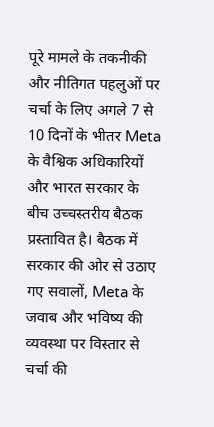पूरे मामले के तकनीकी और नीतिगत पहलुओं पर चर्चा के लिए अगले 7 से 10 दिनों के भीतर Meta के वैश्विक अधिकारियों और भारत सरकार के बीच उच्चस्तरीय बैठक प्रस्तावित है। बैठक में सरकार की ओर से उठाए गए सवालों, Meta के जवाब और भविष्य की व्यवस्था पर विस्तार से चर्चा की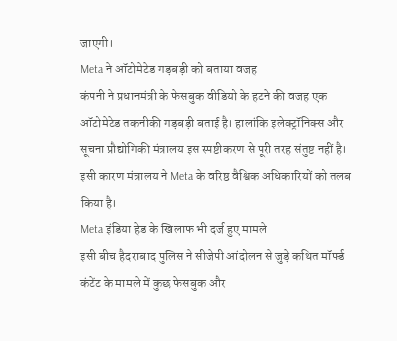जाएगी।
Meta ने ऑटोमेटेड गड़बड़ी को बताया वजह
कंपनी ने प्रधानमंत्री के फेसबुक वीडियो के हटने की वजह एक ऑटोमेटेड तकनीकी गड़बड़ी बताई है। हालांकि इलेक्ट्रॉनिक्स और सूचना प्रौद्योगिकी मंत्रालय इस स्पष्टीकरण से पूरी तरह संतुष्ट नहीं है। इसी कारण मंत्रालय ने Meta के वरिष्ठ वैश्विक अधिकारियों को तलब किया है।
Meta इंडिया हेड के खिलाफ भी दर्ज हुए मामले
इसी बीच हैदराबाद पुलिस ने सीजेपी आंदोलन से जुड़े कथित मॉर्फ्ड कंटेंट के मामले में कुछ फेसबुक और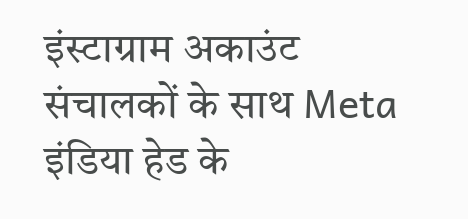इंस्टाग्राम अकाउंट संचालकों के साथ Meta इंडिया हेड के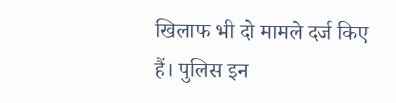खिलाफ भी दो मामले दर्ज किए हैं। पुलिस इन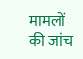मामलों की जांच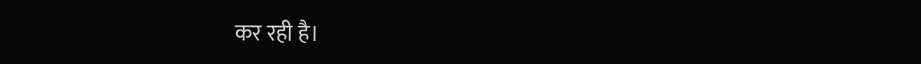कर रही है।